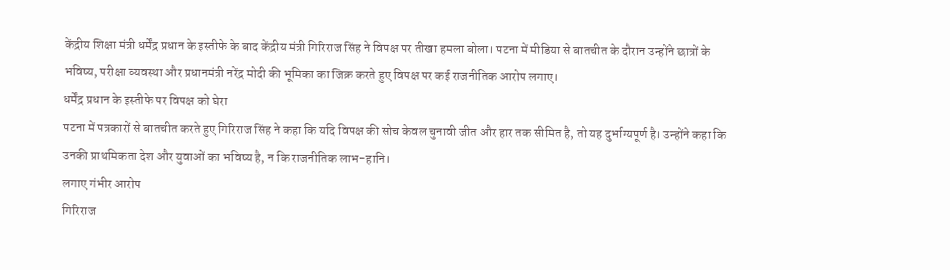केंद्रीय शिक्षा मंत्री धर्मेंद्र प्रधान के इस्तीफे के बाद केंद्रीय मंत्री गिरिराज सिंह ने विपक्ष पर तीखा हमला बोला। पटना में मीडिया से बातचीत के दौरान उन्होंने छात्रों के भविष्य, परीक्षा व्यवस्था और प्रधानमंत्री नरेंद्र मोदी की भूमिका का जिक्र करते हुए विपक्ष पर कई राजनीतिक आरोप लगाए।
धर्मेंद्र प्रधान के इस्तीफे पर विपक्ष को घेरा
पटना में पत्रकारों से बातचीत करते हुए गिरिराज सिंह ने कहा कि यदि विपक्ष की सोच केवल चुनावी जीत और हार तक सीमित है, तो यह दुर्भाग्यपूर्ण है। उन्होंने कहा कि उनकी प्राथमिकता देश और युवाओं का भविष्य है, न कि राजनीतिक लाभ-हानि।
लगाए गंभीर आरोप
गिरिराज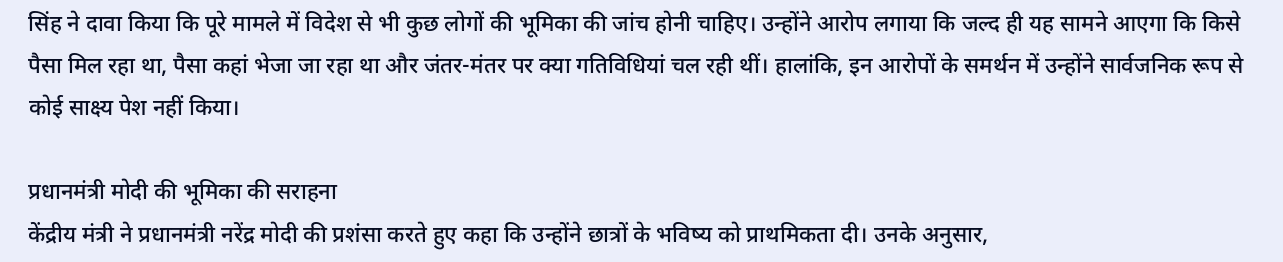सिंह ने दावा किया कि पूरे मामले में विदेश से भी कुछ लोगों की भूमिका की जांच होनी चाहिए। उन्होंने आरोप लगाया कि जल्द ही यह सामने आएगा कि किसे पैसा मिल रहा था, पैसा कहां भेजा जा रहा था और जंतर-मंतर पर क्या गतिविधियां चल रही थीं। हालांकि, इन आरोपों के समर्थन में उन्होंने सार्वजनिक रूप से कोई साक्ष्य पेश नहीं किया।

प्रधानमंत्री मोदी की भूमिका की सराहना
केंद्रीय मंत्री ने प्रधानमंत्री नरेंद्र मोदी की प्रशंसा करते हुए कहा कि उन्होंने छात्रों के भविष्य को प्राथमिकता दी। उनके अनुसार,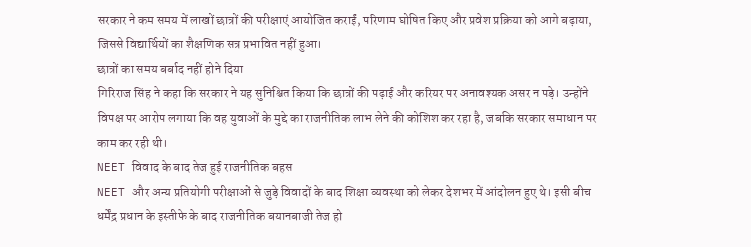सरकार ने कम समय में लाखों छात्रों की परीक्षाएं आयोजित कराईं, परिणाम घोषित किए और प्रवेश प्रक्रिया को आगे बढ़ाया, जिससे विद्यार्थियों का शैक्षणिक सत्र प्रभावित नहीं हुआ।
छात्रों का समय बर्बाद नहीं होने दिया
गिरिराज सिंह ने कहा कि सरकार ने यह सुनिश्चित किया कि छात्रों की पढ़ाई और करियर पर अनावश्यक असर न पड़े। उन्होंने विपक्ष पर आरोप लगाया कि वह युवाओं के मुद्दे का राजनीतिक लाभ लेने की कोशिश कर रहा है, जबकि सरकार समाधान पर काम कर रही थी।
NEET विवाद के बाद तेज हुई राजनीतिक बहस
NEET और अन्य प्रतियोगी परीक्षाओं से जुड़े विवादों के बाद शिक्षा व्यवस्था को लेकर देशभर में आंदोलन हुए थे। इसी बीच धर्मेंद्र प्रधान के इस्तीफे के बाद राजनीतिक बयानबाजी तेज हो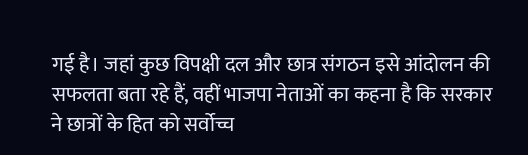गई है। जहां कुछ विपक्षी दल और छात्र संगठन इसे आंदोलन की सफलता बता रहे हैं, वहीं भाजपा नेताओं का कहना है कि सरकार ने छात्रों के हित को सर्वोच्च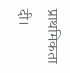प्राथमिकता दी।